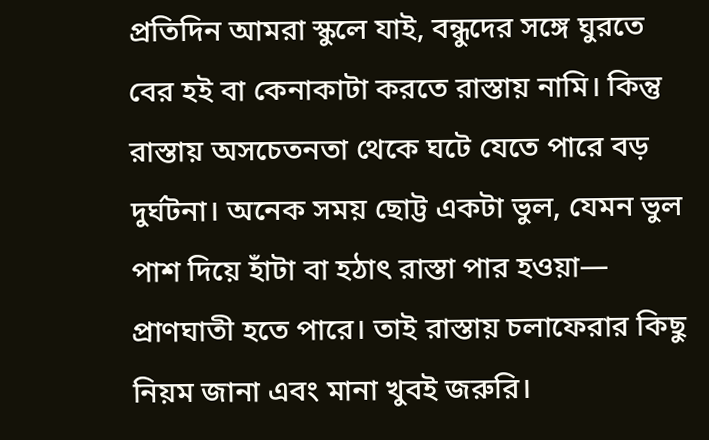প্রতিদিন আমরা স্কুলে যাই, বন্ধুদের সঙ্গে ঘুরতে বের হই বা কেনাকাটা করতে রাস্তায় নামি। কিন্তু রাস্তায় অসচেতনতা থেকে ঘটে যেতে পারে বড় দুর্ঘটনা। অনেক সময় ছোট্ট একটা ভুল, যেমন ভুল পাশ দিয়ে হাঁটা বা হঠাৎ রাস্তা পার হওয়া— প্রাণঘাতী হতে পারে। তাই রাস্তায় চলাফেরার কিছু নিয়ম জানা এবং মানা খুবই জরুরি।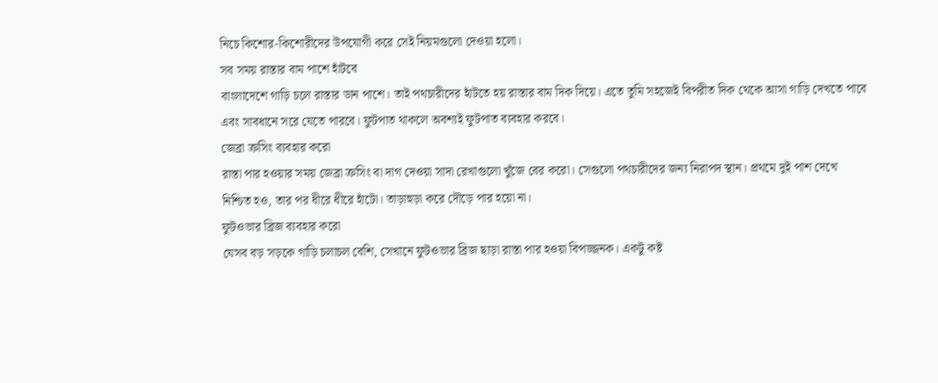নিচে কিশোর-কিশোরীদের উপযোগী করে সেই নিয়মগুলো দেওয়া হলো।
সব সময় রাস্তার বাম পাশে হাঁটবে
বাংলাদেশে গাড়ি চলে রাস্তার ডান পাশে। তাই পথচারীদের হাঁটতে হয় রাস্তার বাম দিক দিয়ে। এতে তুমি সহজেই বিপরীত দিক থেকে আসা গাড়ি দেখতে পাবে এবং সাবধানে সরে যেতে পারবে। ফুটপাত থাকলে অবশ্যই ফুটপাত ব্যবহার করবে।
জেব্রা ক্রসিং ব্যবহার করো
রাস্তা পার হওয়ার সময় জেব্রা ক্রসিং বা দাগ দেওয়া সাদা রেখাগুলো খুঁজে বের করো। সেগুলো পথচারীদের জন্য নিরাপদ স্থান। প্রথমে দুই পাশ দেখে নিশ্চিত হও, তার পর ধীরে ধীরে হাঁটো। তাড়াহুড়া করে দৌড়ে পার হয়ো না।
ফুটওভার ব্রিজ ব্যবহার করো
যেসব বড় সড়কে গাড়ি চলাচল বেশি, সেখানে ফুটওভার ব্রিজ ছাড়া রাস্তা পার হওয়া বিপজ্জনক। একটু কষ্ট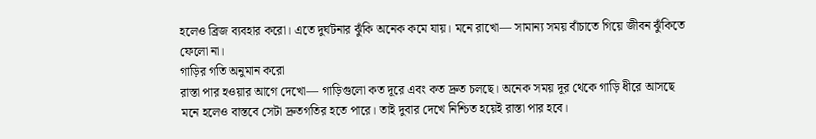হলেও ব্রিজ ব্যবহার করো। এতে দুর্ঘটনার ঝুঁকি অনেক কমে যায়। মনে রাখো— সামান্য সময় বাঁচাতে গিয়ে জীবন ঝুঁকিতে ফেলো না।
গাড়ির গতি অনুমান করো
রাস্তা পার হওয়ার আগে দেখো— গাড়িগুলো কত দূরে এবং কত দ্রুত চলছে। অনেক সময় দূর থেকে গাড়ি ধীরে আসছে মনে হলেও বাস্তবে সেটা দ্রুতগতির হতে পারে। তাই দুবার দেখে নিশ্চিত হয়েই রাস্তা পার হবে।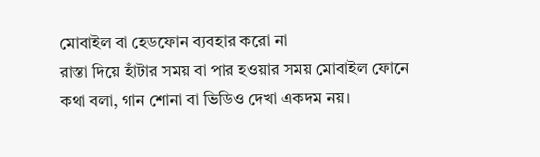মোবাইল বা হেডফোন ব্যবহার করো না
রাস্তা দিয়ে হাঁটার সময় বা পার হওয়ার সময় মোবাইল ফোনে কথা বলা, গান শোনা বা ভিডিও দেখা একদম নয়।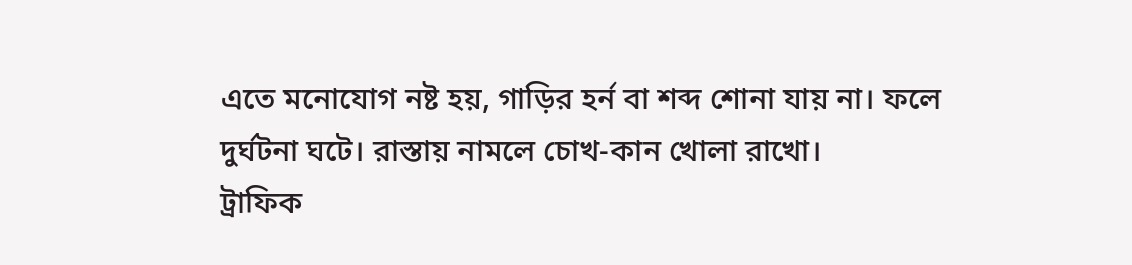এতে মনোযোগ নষ্ট হয়, গাড়ির হর্ন বা শব্দ শোনা যায় না। ফলে দুর্ঘটনা ঘটে। রাস্তায় নামলে চোখ-কান খোলা রাখো।
ট্রাফিক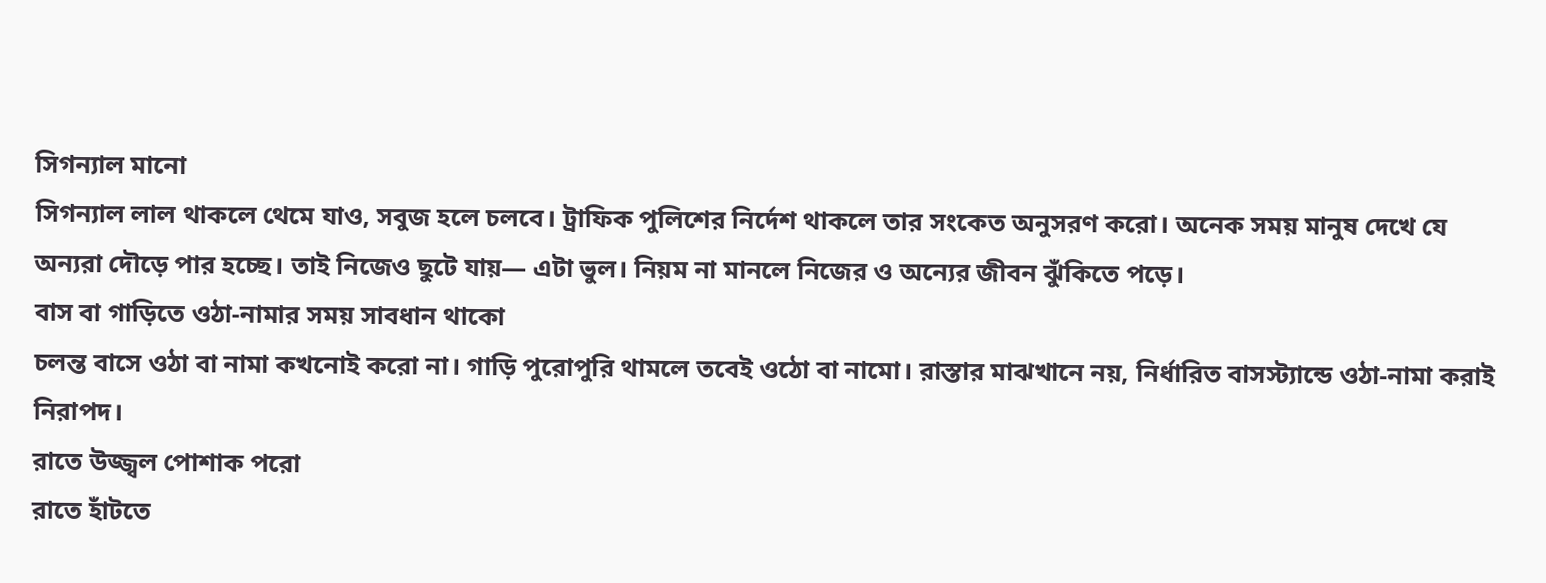সিগন্যাল মানো
সিগন্যাল লাল থাকলে থেমে যাও, সবুজ হলে চলবে। ট্রাফিক পুলিশের নির্দেশ থাকলে তার সংকেত অনুসরণ করো। অনেক সময় মানুষ দেখে যে অন্যরা দৌড়ে পার হচ্ছে। তাই নিজেও ছুটে যায়— এটা ভুল। নিয়ম না মানলে নিজের ও অন্যের জীবন ঝুঁকিতে পড়ে।
বাস বা গাড়িতে ওঠা-নামার সময় সাবধান থাকো
চলন্ত বাসে ওঠা বা নামা কখনোই করো না। গাড়ি পুরোপুরি থামলে তবেই ওঠো বা নামো। রাস্তার মাঝখানে নয়, নির্ধারিত বাসস্ট্যান্ডে ওঠা-নামা করাই নিরাপদ।
রাতে উজ্জ্বল পোশাক পরো
রাতে হাঁটতে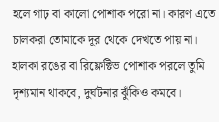হলে গাঢ় বা কালো পোশাক পরো না। কারণ এতে চালকরা তোমাকে দূর থেকে দেখতে পায় না। হালকা রঙের বা রিফ্লেক্টিভ পোশাক পরলে তুমি দৃশ্যমান থাকবে, দুর্ঘটনার ঝুঁকিও কমবে।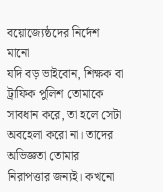বয়োজ্যেষ্ঠদের নির্দেশ মানো
যদি বড় ভাইবোন, শিক্ষক বা ট্রাফিক পুলিশ তোমাকে সাবধান করে, তা হলে সেটা অবহেলা করো না। তাদের অভিজ্ঞতা তোমার নিরাপত্তার জন্যই। কখনো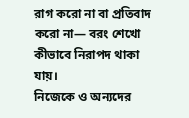রাগ করো না বা প্রতিবাদ করো না— বরং শেখো কীভাবে নিরাপদ থাকা যায়।
নিজেকে ও অন্যদের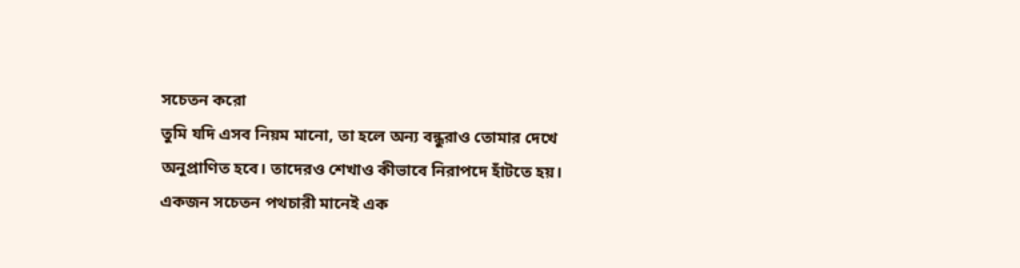সচেতন করো
তুমি যদি এসব নিয়ম মানো, তা হলে অন্য বন্ধুরাও তোমার দেখে অনুপ্রাণিত হবে। তাদেরও শেখাও কীভাবে নিরাপদে হাঁটতে হয়। একজন সচেতন পথচারী মানেই এক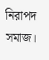নিরাপদ সমাজ।